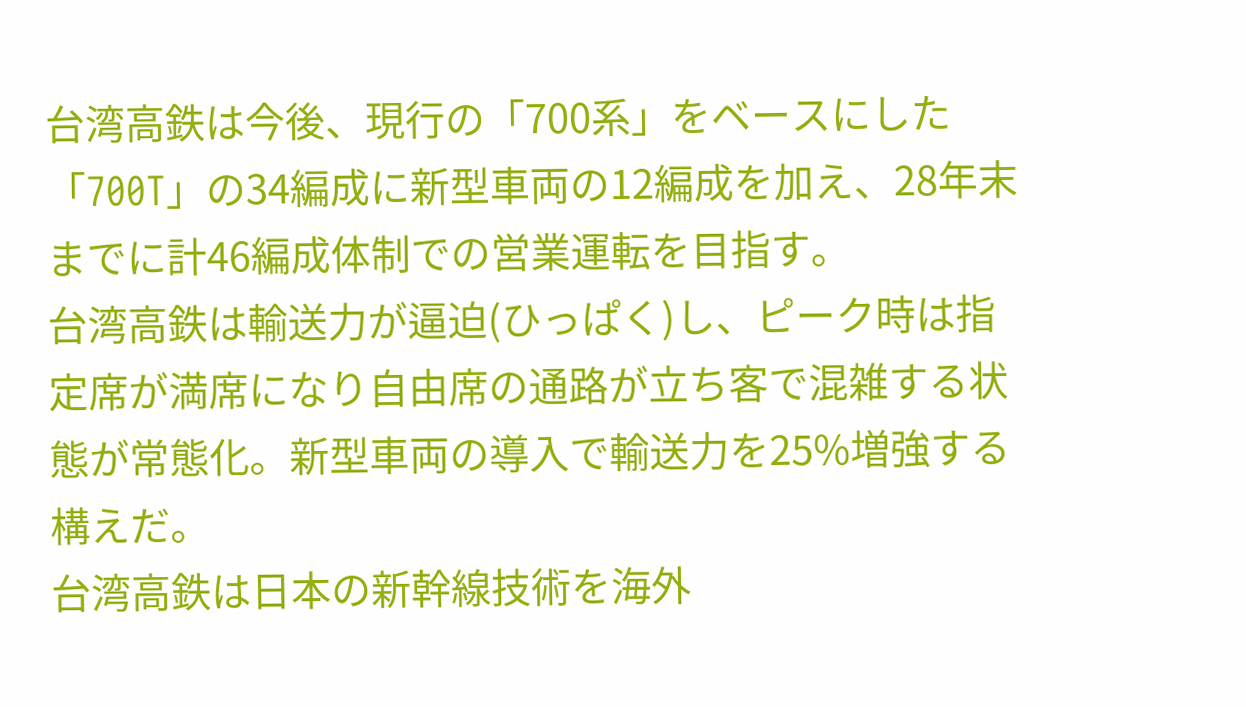台湾高鉄は今後、現行の「700系」をベースにした「700T」の34編成に新型車両の12編成を加え、28年末までに計46編成体制での営業運転を目指す。
台湾高鉄は輸送力が逼迫(ひっぱく)し、ピーク時は指定席が満席になり自由席の通路が立ち客で混雑する状態が常態化。新型車両の導入で輸送力を25%増強する構えだ。
台湾高鉄は日本の新幹線技術を海外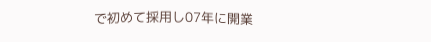で初めて採用し07年に開業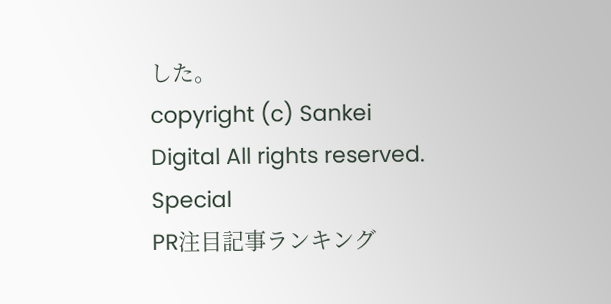した。
copyright (c) Sankei Digital All rights reserved.
Special
PR注目記事ランキング